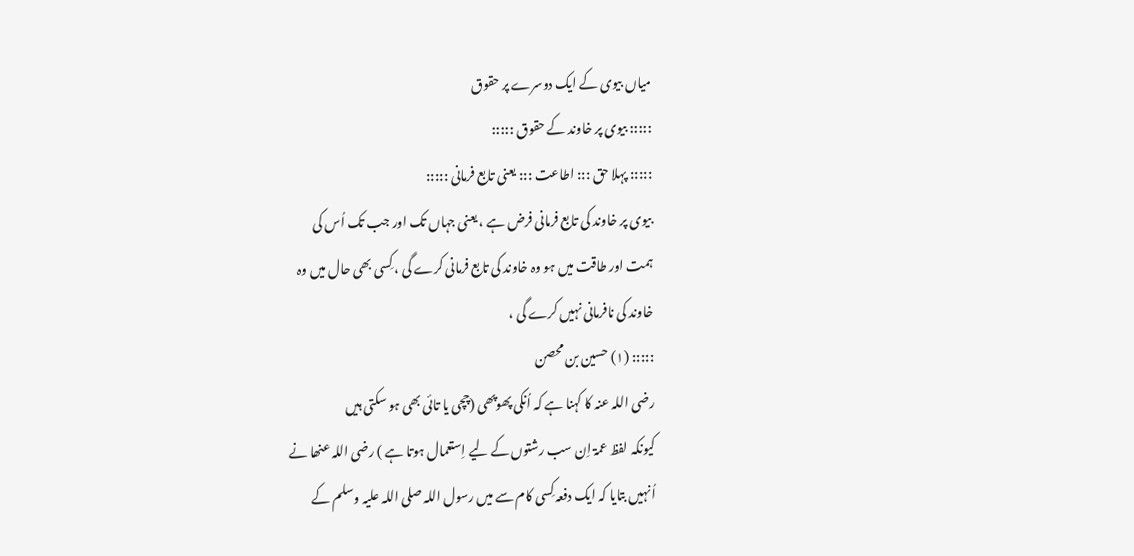میاں بیوی کے ایک دوسرے پر حقوق
::::: بیوی پر خاوند کے حقوق :::::
::::: پہلا حق ::: اطاعت ::: یعنی تابع فرمانی :::::
بیوی پر خاوند کی تابع فرمانی فرض ہے ، یعنی جہاں تک اور جب تک اُس کی
ہمت اور طاقت میں ہو وہ خاوند کی تابع فرمانی کرے گی ، کِسی بھی حال میں وہ
خاوند کی نافرمانی نہیں کرے گی ،
::::: (١) حسین بن محصن
رضی اللہ عنہ کا کہنا ہے کہ اُنکی پھوپھی (چچی یا تائی بھی ہو سکتی ہیں
کیونکہ لفظ عمۃ اِن سب رشتوں کے لیے اِستعمال ہوتا ہے ) رضی اللہ عنھا نے
اُنہیں بتایا کہ ایک دفعہ کِسی کام سے میں رسول اللہ صلی اللہ علیہ وسلم کے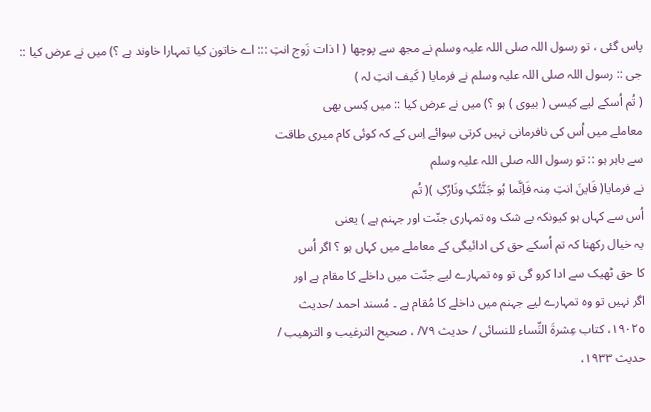پاس گئی ، تو رسول اللہ صلی اللہ علیہ وسلم نے مجھ سے پوچھا ( ا ذات زَوج انتِ ::: اے خاتون کیا تمہارا خاوند ہے ؟) میں نے عرض کیا :: جی :: رسول اللہ صلی اللہ علیہ وسلم نے فرمایا ( کَیف انتِ لہ )
( تُم اُسکے لیے کیسی ( بیوی ) ہو ؟) میں نے عرض کیا :: میں کِسی بھی
معاملے میں اُس کی نافرمانی نہیں کرتی سِوائے اِس کے کہ کوئی کام میری طاقت
سے باہر ہو :: تو رسول اللہ صلی اللہ علیہ وسلم
نے فرمایا( فَاینَ انتِ مِنہ فَاِنَّما ہُو جَنَّتُکِ ونَارُکِ )( تُم
اُس سے کہاں ہو کیونکہ بے شک وہ تمہاری جنّت اور جہنم ہے ) یعنی
یہ خیال رکھنا کہ تم اُسکے حق کی ادائیگی کے معاملے میں کہاں ہو ؟ اگر اُس
کا حق ٹھیک سے ادا کرو گی تو وہ تمہارے لیے جنّت میں داخلے کا مقام ہے اور
اگر نہیں تو وہ تمہارے لیے جہنم میں داخلے کا مُقام ہے ۔ مُسند احمد /حدیث
١٩٠٢٥، کتاب عِشرۃَ النِّساء للنسائی / حدیث ٧٩/ ، صحیح الترغیب و الترھیب /
حدیث ١٩٣٣،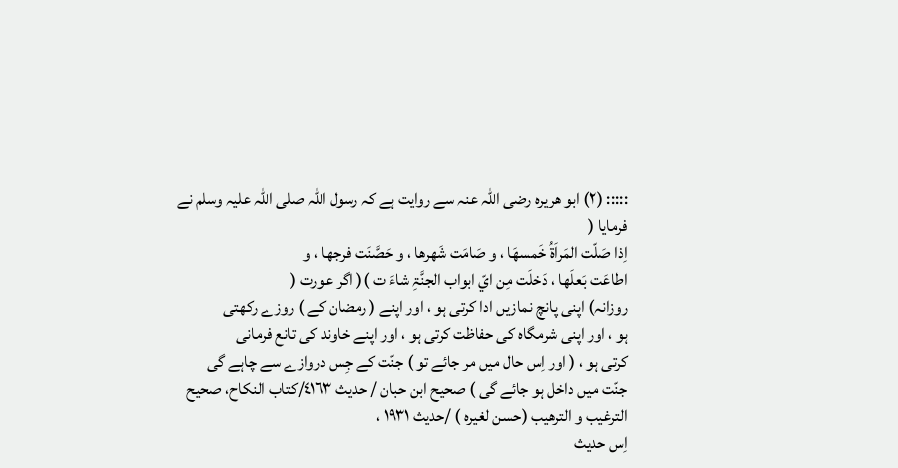::::: (٢) ابو ھریرہ رضی اللہ عنہ سے روایت ہے کہ رسول اللہ صلی اللہ علیہ وسلم نے فرمایا (
اِذا صَلّت المَراَۃُ خَمسھَا ، و صَامَت شَھرھا ، و حَصَّنَت فرجھا ، و
اطاعَت بَعلَھا ، دَخلَت مِن ايّ ابواب الجنَّۃِ شاءَ ت )( اگر عورت (
روزانہ) اپنی پانچ نمازیں ادا کرتی ہو ، اور اپنے ( رمضان کے ) روزے رکھتی
ہو ، اور اپنی شرمگاہ کی حفاظت کرتی ہو ، اور اپنے خاوند کی تانع فرمانی
کرتی ہو ، ( اور اِس حال میں مر جائے تو ) جنّت کے جِس دروازے سے چاہے گی
جنّت میں داخل ہو جائے گی ) صحیح ابن حبان / حدیث ٤١٦٣/کتاب النکاح، صحیح الترغیب و الترھیب (حسن لغیرہ ) /حدیث ١٩٣١ ،
اِس حدیث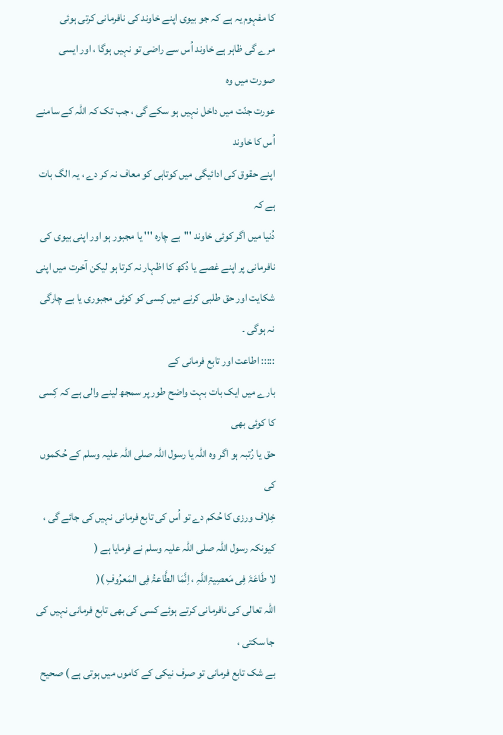کا مفہوم یہ ہے کہ جو بیوی اپنے خاوند کی نافرمانی کرتی ہوئی
مرے گی ظاہر ہے خاوند اُس سے راضی تو نہیں ہوگا ، اور ایسی صورت میں وہ
عورت جنّت میں داخل نہیں ہو سکے گی ، جب تک کہ اللہ کے سامنے اُس کا خاوند
اپنے حقوق کی ادائیگی میں کوتاہی کو معاف نہ کر دے ، یہ الگ بات ہے کہ
دُنیا میں اگر کوئی خاوند '''بے چارہ ''' یا مجبور ہو اور اپنی بیوی کی
نافرمانی پر اپنے غصے یا دُکھ کا اظہار نہ کرتا ہو لیکن آخرت میں اپنی
شکایت اور حق طلبی کرنے میں کِسی کو کوئی مجبوری یا بے چارگی نہ ہوگی ۔
::::: اطاعت اور تابع فرمانی کے
بارے میں ایک بات بہت واضح طور پر سمجھ لینے والی ہے کہ کِسی کا کوئی بھی
حق یا رُتبہ ہو اگر وہ اللہ یا رسول اللہ صلی اللہ علیہ وسلم کے حُکموں کی
خِلاف ورزی کا حُکم دے تو اُس کی تابع فرمانی نہیں کی جائے گی ، کیونکہ رسول اللہ صلی اللہ علیہ وسلم نے فرمایا ہے (
لا طَاعَۃَ فِی مَعصِیۃِاللَّہِ ، اِنَّمَا الطَّاعۃُ فِی المَعرُوفِ )(
اللہ تعالی کی نافرمانی کرتے ہوئے کسی کی بھی تابع فرمانی نہیں کی جا سکتی ،
بے شک تابع فرمانی تو صرف نیکی کے کاموں میں ہوتی ہے ) صحیح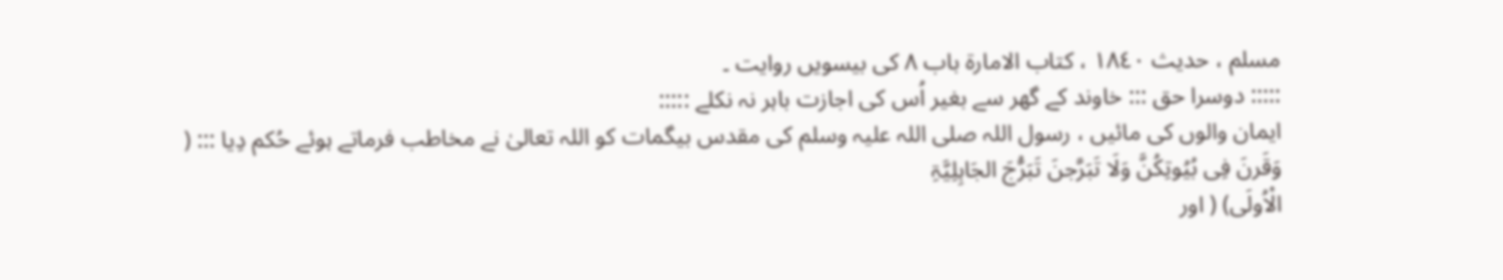مسلم ، حدیث ١٨٤٠ ، کتاب الامارۃ باب ٨ کی بیسویں روایت ۔
::::: دوسرا حق ::: خاوند کے گھر سے بغیر اُس کی اجازت باہر نہ نکلے :::::
ایمان والوں کی مائیں ، رسول اللہ صلی اللہ علیہ وسلم کی مقدس بیگمات کو اللہ تعالیٰ نے مخاطب فرماتے ہوئے حُکم دِیا ::: (
وَقَرنَ فِی بُیُوتِکُنَّ وَلَا تَبَرَّجنَ تَبَرُّجَ الجَاہِلِیَّۃِ
الْاُولَی) ( اور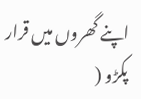اپنے گھروں میں قرار پکڑو (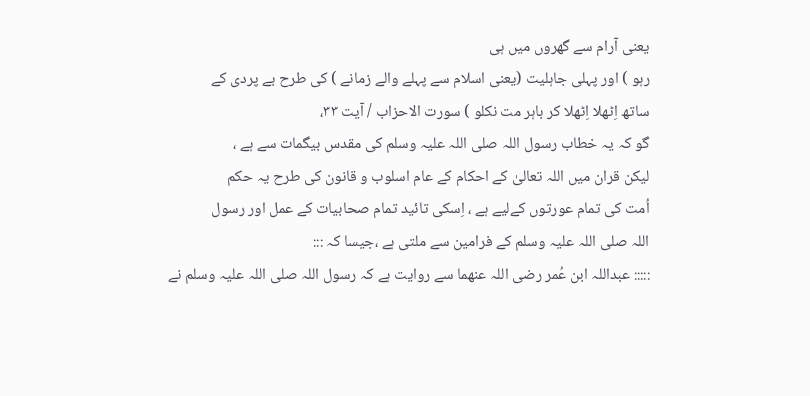یعنی آرام سے گھروں میں ہی
رہو ) اور پہلی جاہلیت (یعنی اسلام سے پہلے والے زمانے ) کی طرح بے پردی کے
ساتھ اِٹھلا اِٹھلا کر باہر مت نکلو ) سورت الاحزاب / آیت ٣٣،
گو کہ یہ خطاب رسول اللہ صلی اللہ علیہ وسلم کی مقدس بیگمات سے ہے ،
لیکن قران میں اللہ تعالیٰ کے احکام کے عام اسلوب و قانون کی طرح یہ حکم
اُمت کی تمام عورتوں کےلیے ہے ، اِسکی تائید تمام صحابیات کے عمل اور رسول
اللہ صلی اللہ علیہ وسلم کے فرامین سے ملتی ہے ،جیسا کہ :::
::::: عبداللہ ابن عُمر رضی اللہ عنھما سے روایت ہے کہ رسول اللہ صلی اللہ علیہ وسلم نے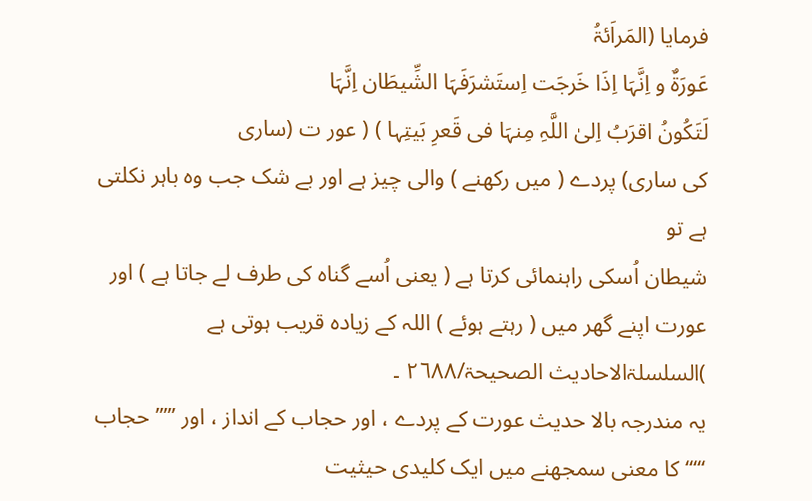فرمایا (المَراَئۃُ
عَورَۃٌ و اِنَّہَا اِذَا خَرجَت اِستَشرَفَہَا الشِّیطَان اِنَّہَا
لَتَکُونُ اقرَبُ اِلیٰ اللَّہِ مِنہَا فی قَعرِ بَیتِہا ) ( عور ت (ساری
کی ساری) پردے ( میں رکھنے ) والی چیز ہے اور بے شک جب وہ باہر نکلتی ہے تو
شیطان اُسکی راہنمائی کرتا ہے ( یعنی اُسے گناہ کی طرف لے جاتا ہے ) اور
عورت اپنے گھر میں ( رہتے ہوئے ) اللہ کے زیادہ قریب ہوتی ہے )السلسلۃالاحادیث الصحیحۃ/٢٦٨٨ ۔
یہ مندرجہ بالا حدیث عورت کے پردے ، اور حجاب کے انداز ، اور ’’’’’ حجاب ‘‘‘‘‘ کا معنی سمجھنے میں ایک کلیدی حیثیت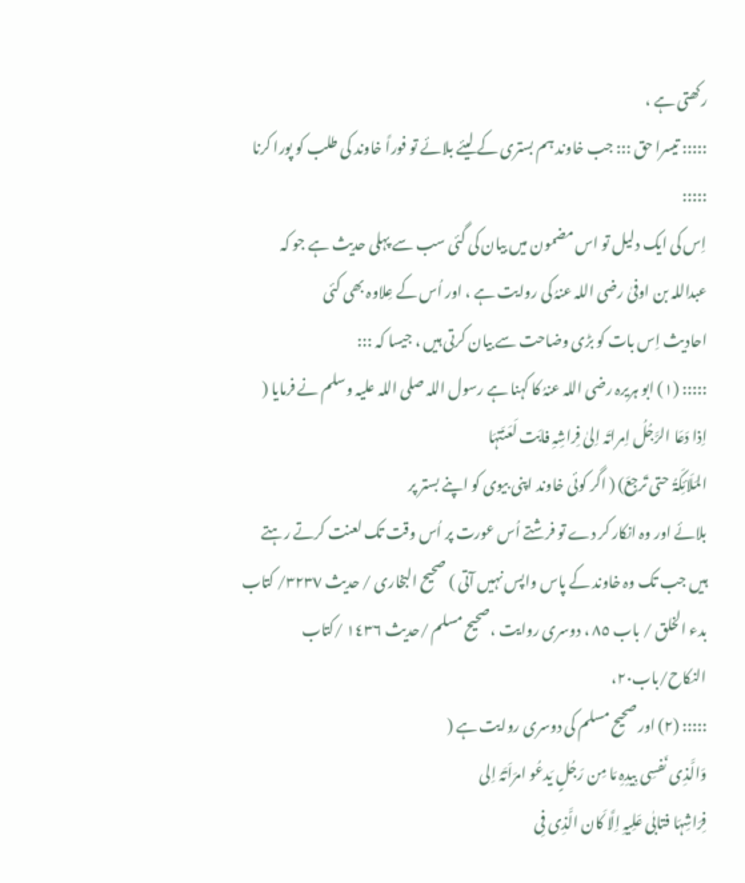رکھتی ہے ،
::::: تیسرا حق ::: جب خاوند ہم بستری کے لیئے بلائے تو فوراً خاوند کی طلب کو پورا کرنا :::::
اِس کی ایک دلیل تو اس مضمون میں بیان کی گئی سب سے پہلی حدیث ہے جو کہ
عبداللہ بن اوفیٰ رضی اللہ عنہُ کی روایت ہے ، اور اُس کے عِلاوہ بھی کئی
احادیث اِس بات کو بڑی وضاحت سے بیان کرتی ہیں ، جیسا کہ :::
::::: (١) ابو ہریرہ رضی اللہ عنہُ کا کہنا ہے رسول اللہ صلی اللہ علیہ وسلم نے فرمایا (
اِذا دَعَا الرَّجُلُ اِمراتَہ اِلیٰ فِراشِہِ فابَت لَعَنَتہَا
المَلَائِکَۃُ حتی تَرجِعَ) ( اگر کوئی خاوند اپنی بیوی کو اپنے بستر پر
بلائے اور وہ انکار کر دے تو فرشتے اُس عورت پر اُس وقت تک لعنت کرتے رہتے
ہیں جب تک وہ خاوند کے پاس واپس نہیں آتی ) صحیح البخاری / حدیث ٣٢٣٧/ کتاب بدء الخلق / باب ٨٥ ، دوسری روایت ،صحیح مسلم /حدیث ١٤٣٦ /کتاب النکاح/باب٢٠،
::::: (٢) اور صحیح مسلم کی دوسری روایت ہے (
وَالَّذِی نَفسِی بِیدِہِ مَا مِن رَجُلٍ یَدعُو امرَاَتَہُ اِلی
فِرَاشِہَا فتابٰی عَلِیہِ اِلَّا کَان الَّذِی فِی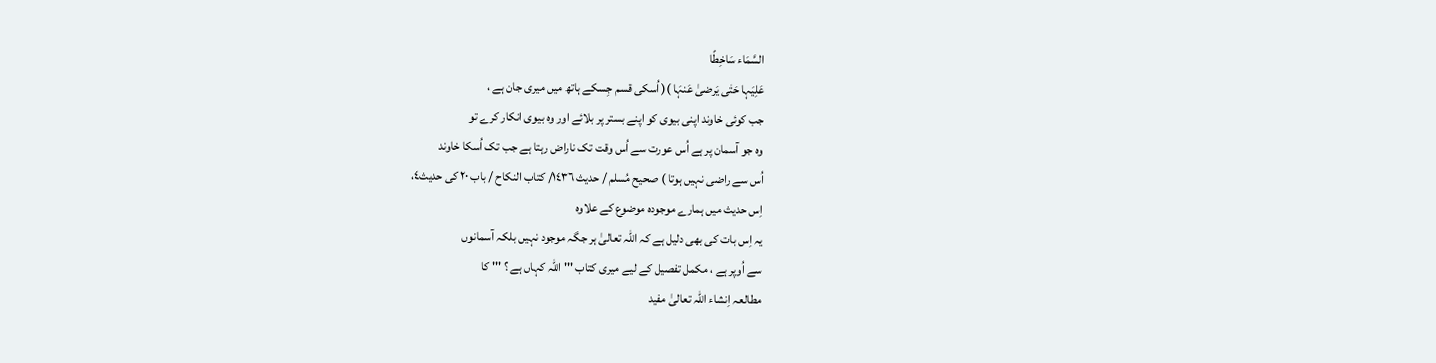السَّمَاء سَاخِطًا
عَلِیَہا حَتٰی یَرضیٰ عَنہَا )( اُسکی قسم جِسکے ہاتھ میں میری جان ہے ،
جب کوئی خاوند اپنی بیوی کو اپنے بستر پر بلائے اور وہ بیوی انکار کرے تو
وہ جو آسمان پر ہے اُس عورت سے اُس وقت تک ناراض رہتا ہے جب تک اُسکا خاوند
اُس سے راضی نہیں ہوتا ) صحیح مُسلم / حدیث ١٤٣٦/ کتاب النکاح / باب ٢٠ کی حدیث٤،
اِس حدیث میں ہمارے موجودہ موضوع کے علاوہ
یہ اِس بات کی بھی دلیل ہے کہ اللہ تعالیٰ ہر جگہ موجود نہیں بلکہ آسمانوں
سے اُوپر ہے ، مکمل تفصیل کے لیے میری کتاب ''' اللہ کہاں ہے ؟ ''' کا
مطالعہ اِنشاء اللہ تعالیٰ مفید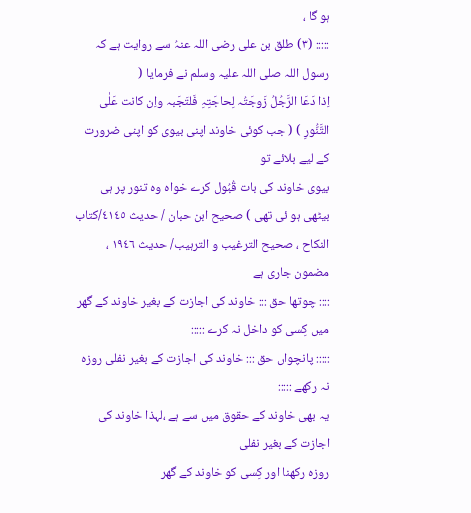ہو گا ،
::::: (٣) طلق بن علی رضی اللہ عنہُ سے روایت ہے کہ رسول اللہ صلی اللہ علیہ وسلم نے فرمایا (
اِذا دَعَا الرَّجُلُ زَوجَتُہ لِحاجَتِہِ فَلتَجَبہ واِن کانت عَلٰی
التَّنُّورِ ) ( جب کوئی خاوند اپنی بیوی کو اپنی ضرورت کے لیے بلائے تو
بیوی خاوند کی بات قُبُول کرے خواہ وہ تنور پر ہی بیٹھی ہو ئی تھی ) صحیح ابن حبان / حدیث ٤١٤٥/کتاب النکاح ، صحیح الترغیب و الترہیب/ حدیث ١٩٤٦ ،
مضمون جاری ہے
:::: چوتھا حق ::: خاوند کی اجازت کے بغیر خاوند کے گھر میں کِسی کو داخل نہ کرے :::::
::::: پانچواں حق ::: خاوند کی اجازت کے بغیر نفلی روزہ نہ رکھے :::::
یہ بھی خاوند کے حقوق میں سے ہے ،لہذا خاوند کی اجازت کے بغیر نفلی
روزہ رکھنا اور کِسی کو خاوند کے گھر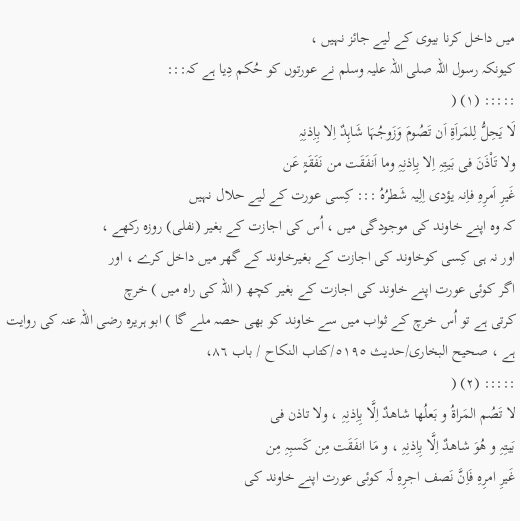میں داخل کرنا بیوی کے لیے جائز نہیں ،
کیونکہ رسول اللہ صلی اللہ علیہ وسلم نے عورتوں کو حُکم دِیا ہے کہ:::
::::: (١) (
لَا یَحِلُّ لِلمَراَۃِ اَن تَصُومَ وَزَوجُہَا شَاہِدٌ اِلا بِاِذنِہِ
ولا تَاْذَنَ فی بَیتِہِ اِلا بِاِذنِہِ وما اَنفَقَت من نَفَقَۃٍ عَن
غَیرِ اَمرِہِ فاِنہ یؤدی اِلِیہ شَطرُہُ ::: کِسی عورت کے لیے حلال نہیں
کہ وہ اپنے خاوند کی موجودگی میں ، اُس کی اجازت کے بغیر (نفلی) روزہ رکھے ،
اور نہ ہی کِسی کوخاوند کی اجازت کے بغیرخاوند کے گھر میں داخل کرے ، اور
اگر کوئی عورت اپنے خاوند کی اجازت کے بغیر کچھ ( اللہ کی راہ میں ) خرچ
کرتی ہے تو اُس خرچ کے ثواب میں سے خاوند کو بھی حصہ ملے گا ) ابو ہریرہ رضی اللہ عنہ کی روایت ہے ، صحیح البخاری/حدیث ٥١٩٥/کتاب النکاح / باب ٨٦،
::::: (٢) (
لا تَصُم المَراۃُ و بَعلُھا شاھدٌ اِلَّا بِاِذنِہِ ، ولا تاذن فی
بَیتِہِ و ھُوَ شاھدٌ اِلَّا بِاِذنِہِ ، و مَا انفَقَت مِن کَسبِہِ مِن
غَیرِ امرِہِ فَاِنَّ نَصف اجرِہِ لَہ کوئی عورت اپنے خاوند کی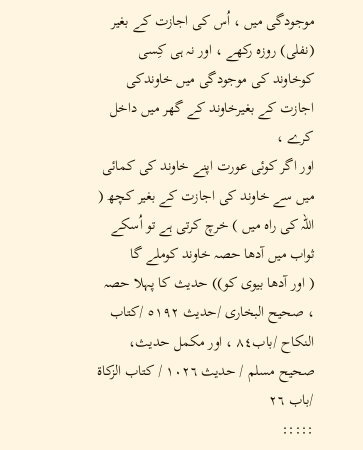موجودگی میں ، اُس کی اجازت کے بغیر (نفلی) روزہ رکھے ، اور نہ ہی کِسی
کوخاوند کی موجودگی میں خاوندکی اجازت کے بغیرخاوند کے گھر میں داخل کرے ،
اور اگر کوئی عورت اپنے خاوند کی کمائی میں سے خاوند کی اجازت کے بغیر کچھ (
اللہ کی راہ میں ) خرچ کرتی ہے تو اُسکے ثواب میں آدھا حصہ خاوند کوملے گا
( اور آدھا بیوی کو)) حدیث کا پہلا حصہ ، صحیح البخاری /حدیث ٥١٩٢ /کتاب النکاح /باب٨٤ ، اور مکمل حدیث، صحیح مسلم / حدیث ١٠٢٦ / کتاب الزکاۃ /باب ٢٦
:::::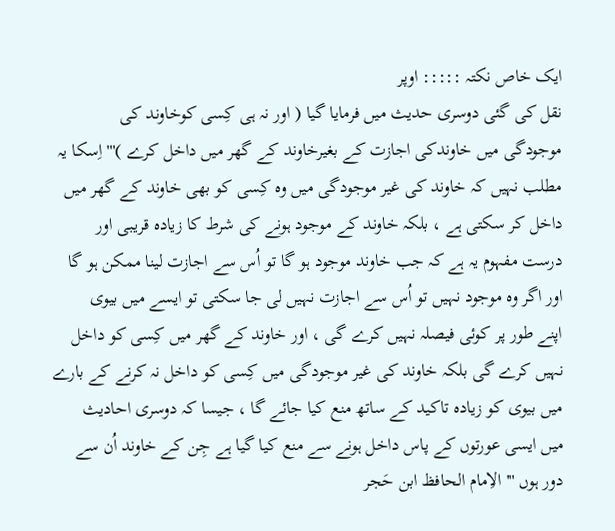ایک خاص نکتہ ::::: اوپر
نقل کی گئی دوسری حدیث میں فرمایا گیا ( اور نہ ہی کِسی کوخاوند کی
موجودگی میں خاوندکی اجازت کے بغیرخاوند کے گھر میں داخل کرے )''' اِسکا یہ
مطلب نہیں کہ خاوند کی غیر موجودگی میں وہ کِسی کو بھی خاوند کے گھر میں
داخل کر سکتی ہے ، بلکہ خاوند کے موجود ہونے کی شرط کا زیادہ قریبی اور
درست مفہوم یہ ہے کہ جب خاوند موجود ہو گا تو اُس سے اجازت لینا ممکن ہو گا
اور اگر وہ موجود نہیں تو اُس سے اجازت نہیں لی جا سکتی تو ایسے میں بیوی
اپنے طور پر کوئی فیصلہ نہیں کرے گی ، اور خاوند کے گھر میں کِسی کو داخل
نہیں کرے گی بلکہ خاوند کی غیر موجودگی میں کِسی کو داخل نہ کرنے کے بارے
میں بیوی کو زیادہ تاکید کے ساتھ منع کیا جائے گا ، جیسا کہ دوسری احادیث
میں ایسی عورتوں کے پاس داخل ہونے سے منع کیا گیا ہے جِن کے خاوند اُن سے
دور ہوں ''' الاِمام الحافظ ابن حَجر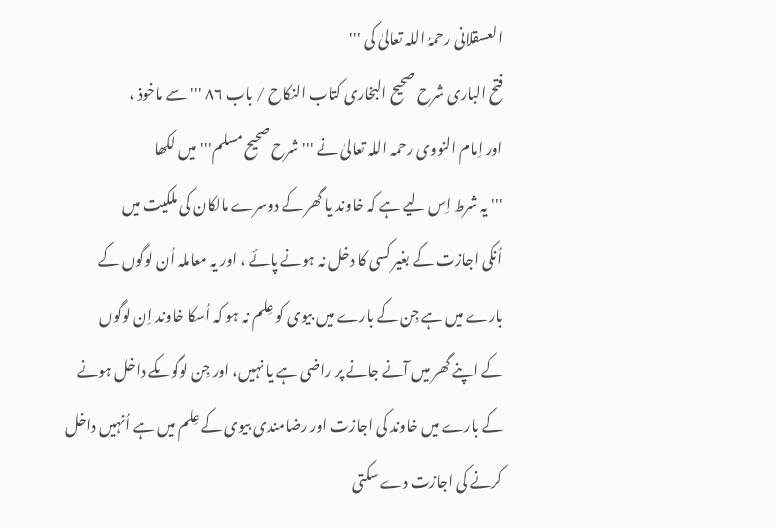العسقلانی رحمہُ اللہ تعالیٰ کی '''
فتح الباری شرح صحیح البخاری کتاب النکاح / باب ٨٦ ''' سے ماخوذ ،
اور اِمام النووی رحمہ اللہ تعالیٰ نے ''' شرح صحیح مسلم''' میں لکھا
''' یہ شرط اِس لیے ہے کہ خاوند یا گھر کے دوسرے مالکان کی ملکیت میں
اُنکی اجازت کے بغیر کسی کا دخل نہ ہونے پائے ، اور یہ معاملہ اُن لوگوں کے
بارے میں ہے جِن کے بارے میں بیوی کو عِلم نہ ہو کہ اُسکا خاوند اِن لوگوں
کے اپنے گھر میں آنے جانے پر راضی ہے یا نہیں، اور جِن لوگوںکے داخل ہونے
کے بارے میں خاوند کی اجازت اور رضامندی بیوی کے عِلم میں ہے اُنہیں داخل
کرنے کی اجازت دے سکتی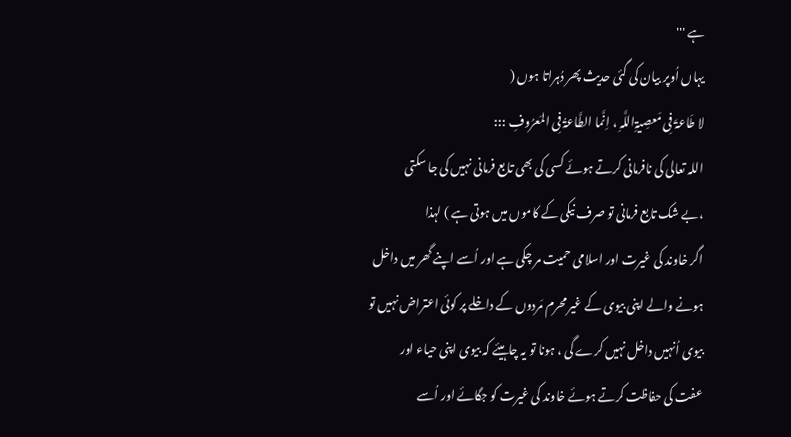ہے '''
یہاں اُوپر بیان کی گئی حدیث پھر دُہراتا ہوں (
لا طَاعۃَ فِی مَعصِیۃِاللَّہِ ، اِنَّما الطَّاعۃُ فِی المَعرُوفِ :::
اللہ تعالی کی نافرمانی کرتے ہوئے کسی کی بھی تابع فرمانی نہیں کی جا سکتی
،بے شک تابع فرمانی تو صرف نیکی کے کاموں میں ہوتی ہے ) لہذا
اگر خاوند کی غیرت اور اسلامی حمیت مر چکی ہے اور اُسے اپنے گھر میں داخل
ہونے والے اپنی بیوی کے غیر محرم مَردوں کے داخلے پر کوئی اعتراض نہیں تو
بیوی اُنہیں داخل نہیں کرے گی ، ہونا تو یہ چاہیئے کہ بیوی اپنی حیاء اور
عفت کی حفاظت کرتے ہوئے خاوند کی غیرت کو جگائے اور اُسے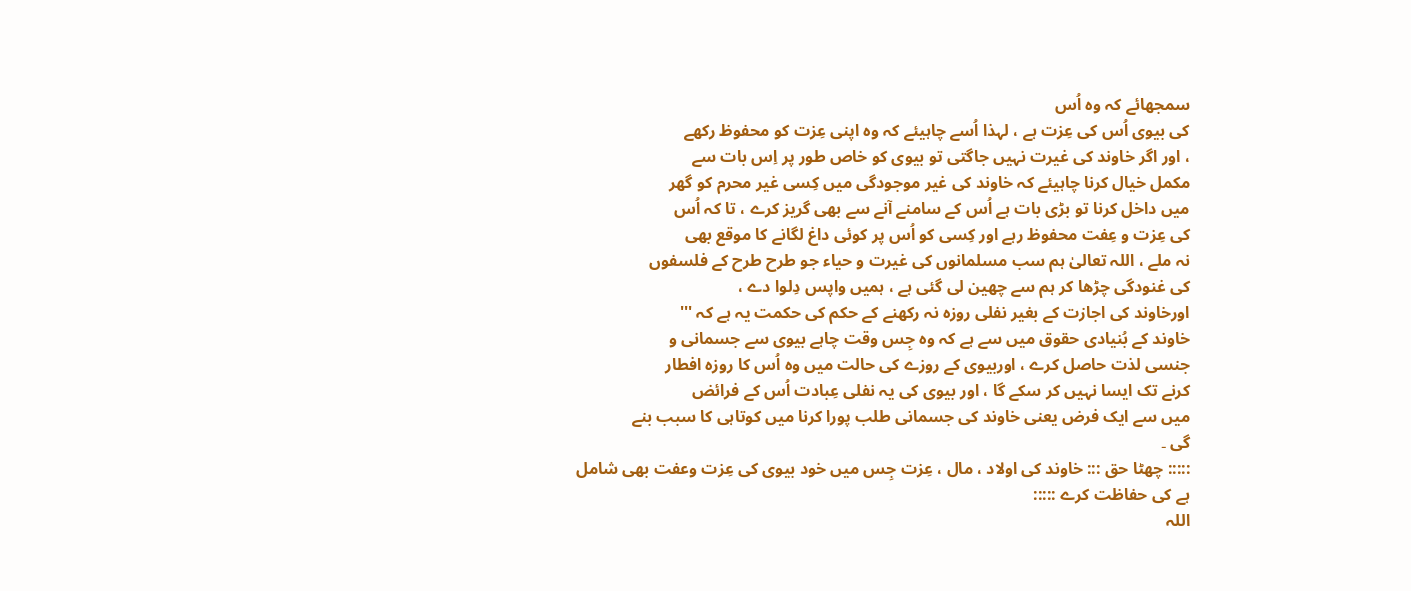سمجھائے کہ وہ اُس
کی بیوی اُس کی عِزت ہے ، لہذا اُسے چاہیئے کہ وہ اپنی عِزت کو محفوظ رکھے
، اور اگر خاوند کی غیرت نہیں جاگتی تو بیوی کو خاص طور پر اِس بات سے
مکمل خیال کرنا چاہیئے کہ خاوند کی غیر موجودگی میں کِسی غیر محرم کو گھر
میں داخل کرنا تو بڑی بات ہے اُس کے سامنے آنے سے بھی گریز کرے ، تا کہ اُس
کی عِزت و عِفت محفوظ رہے اور کِسی کو اُس پر کوئی داغ لگانے کا موقع بھی
نہ ملے ، اللہ تعالیٰ ہم سب مسلمانوں کی غیرت و حیاء جو طرح طرح کے فلسفوں
کی غنودگی چڑھا کر ہم سے چھین لی گئی ہے ، ہمیں واپس دِلوا دے ،
اورخاوند کی اجازت کے بغیر نفلی روزہ نہ رکھنے کے حکم کی حکمت یہ ہے کہ '''
خاوند کے بُنیادی حقوق میں سے ہے کہ وہ جِس وقت چاہے بیوی سے جسمانی و
جنسی لذت حاصل کرے ، اوربیوی کے روزے کی حالت میں وہ اُس کا روزہ افطار
کرنے تک ایسا نہیں کر سکے گا ، اور بیوی کی یہ نفلی عِبادت اُس کے فرائض
میں سے ایک فرض یعنی خاوند کی جسمانی طلب پورا کرنا میں کوتاہی کا سبب بنے
گی ۔
::::: چھٹا حق ::: خاوند کی اولاد ، مال ، عِزت جِس میں خود بیوی کی عِزت وعفت بھی شامل ہے کی حفاظت کرے :::::
اللہ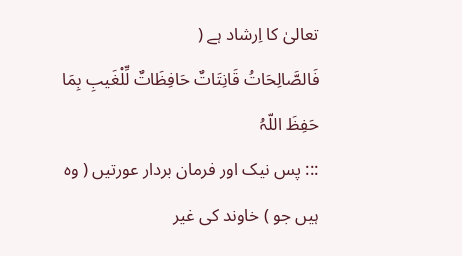تعالیٰ کا اِرشاد ہے (
فَالصَّالِحَاتُ قَانِتَاتٌ حَافِظَاتٌ لِّلْغَیبِ بِمَا حَفِظَ اللّہُ
::: پس نیک اور فرمان بردار عورتیں ( وہ ہیں جو ) خاوند کی غیر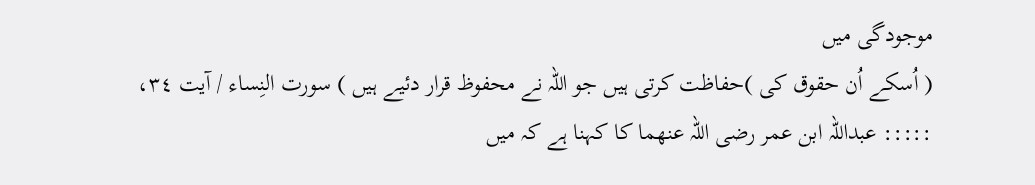موجودگی میں
( اُسکے اُن حقوق کی )حفاظت کرتی ہیں جو اللہ نے محفوظ قرار دئیے ہیں ) سورت النِساء / آیت ٣٤،
::::: عبداللہ ابن عمر رضی اللہ عنھما کا کہنا ہے کہ میں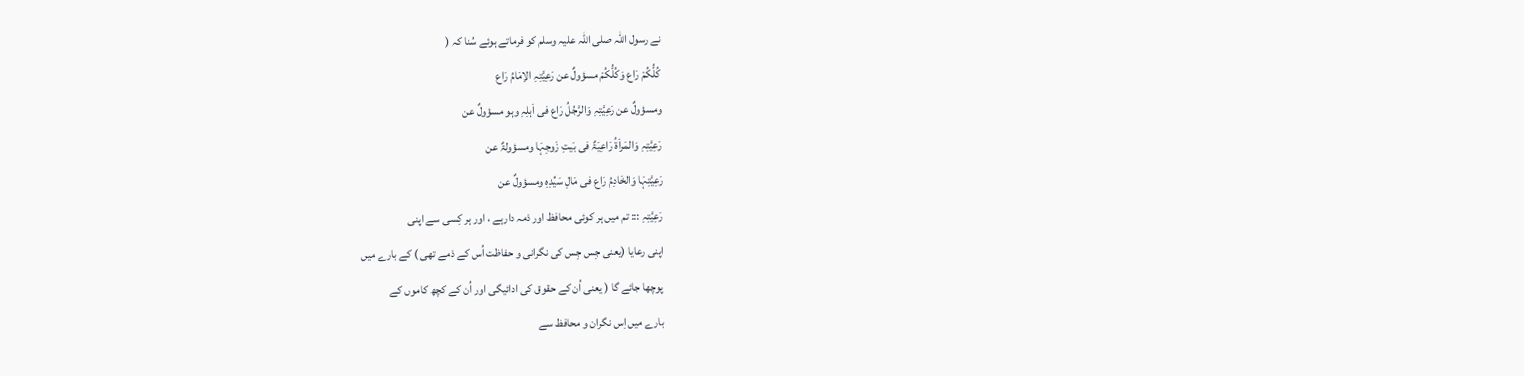نے رسول اللہ صلی اللہ علیہ وسلم کو فرماتے ہوئے سُنا کہ (
کُلُّکُمْ رَاع وَکُلُّکُمْ مسؤولٌ عن رَعِیَّتِہِ الاِمَامُ رَاع
ومسؤولٌ عن رَعِیَّتِہِ وَالرَّجُلُ رَاع فی اَہلِہِ وہو مسؤولٌ عن
رَعِیَّتِہِ وَالمَراَۃُ رَاعِیَۃٌ فی بَیتِ زَوجِہَا ومسؤولۃٌ عن
رَعِیَّتِہَا وَالخَادِمُ رَاع فی مَالِ سَیِّدِہِ ومسؤولٌ عن
رَعِیَّتِہِ ::: تم میں ہر کوئی محافظ اور ذمہ دارہے ، اور ہر کِسی سے اپنی
اپنی رعایا (یعنی جِس جِس کی نگرانی و حفاظت اُس کے ذمے تھی ) کے بارے میں
پوچھا جائے گا ( یعنی اُن کے حقوق کی ادائیگی اور اُن کے کچھ کاموں کے
بارے میں اِس نگران و محافظ سے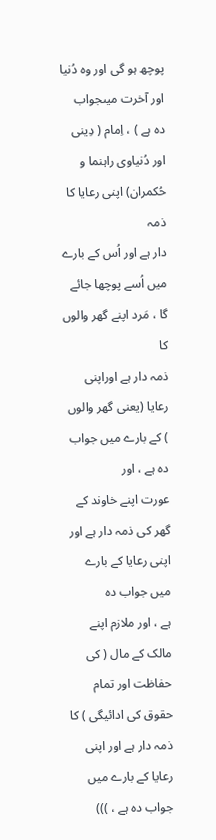پوچھ ہو گی اور وہ دُنیا اور آخرت میںجواب
دہ ہے ) ، اِمام ( دِینی اور دُنیاوی راہنما و حُکمران) اپنی رعایا کا ذمہ
دار ہے اور اُس کے بارے میں اُسے پوچھا جائے گا ، مَرد اپنے گھر والوں کا
ذمہ دار ہے اوراپنی رعایا (یعنی گھر والوں ) کے بارے میں جواب دہ ہے ، اور
عورت اپنے خاوند کے گھر کی ذمہ دار ہے اور اپنی رعایا کے بارے میں جواب دہ
ہے ، اور ملازم اپنے مالک کے مال ( کی حفاظت اور تمام حقوق کی ادائیگی ) کا
ذمہ دار ہے اور اپنی رعایا کے بارے میں جواب دہ ہے ، )))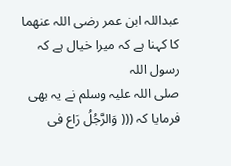عبداللہ ابن عمر رضی اللہ عنھما کا کہنا ہے کہ میرا خیال ہے کہ رسول اللہ
صلی اللہ علیہ وسلم نے یہ بھی فرمایا کہ ((( وَالرَّجُلُ رَاع فی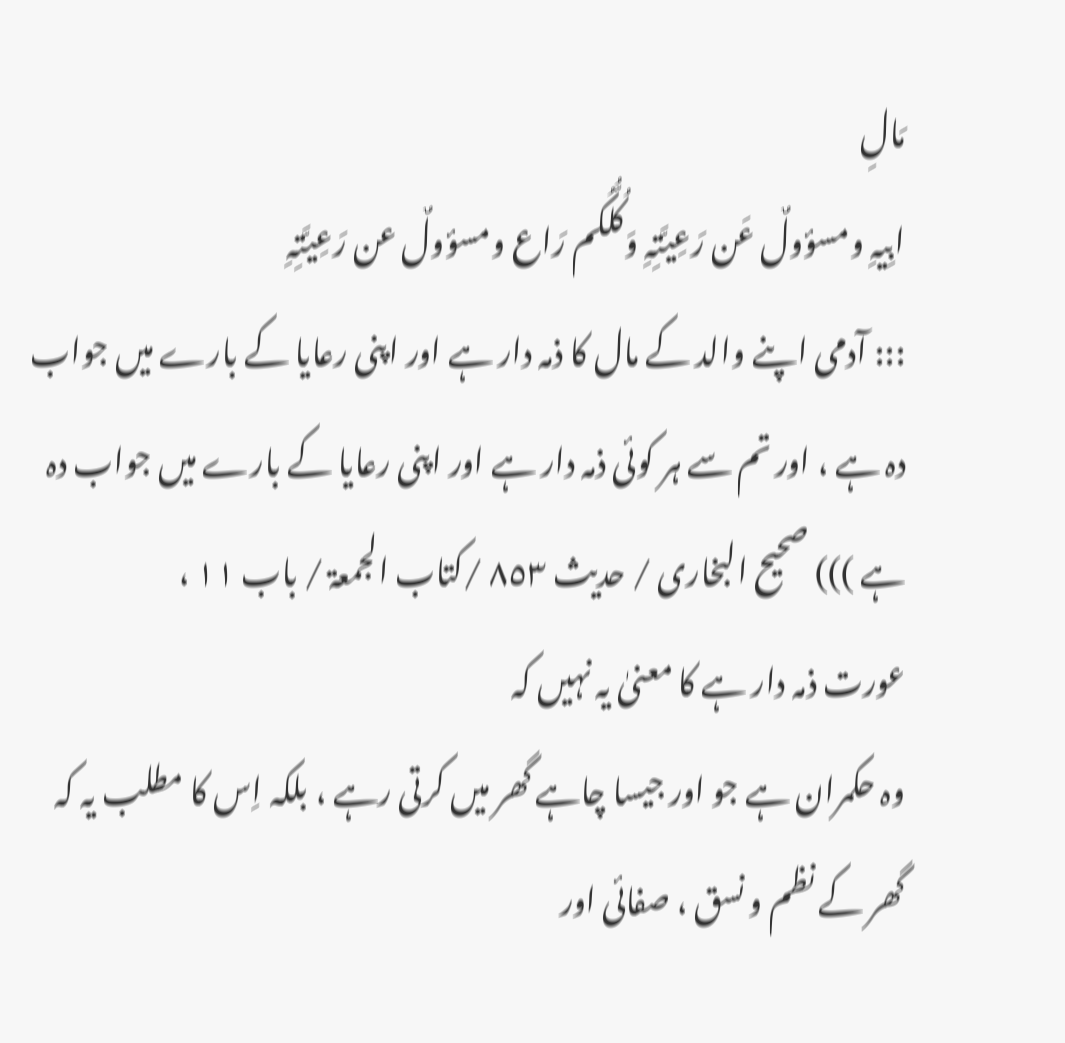مَالِ
ابِیہِ ومسؤولٌ عَن رَعِیَّتِہِ وَکُلُّکُم رَاع ومسؤولٌ عن رَعِیَّتِہِ
::: آدمی اپنے والد کے مال کا ذمہ دار ہے اور اپنی رعایا کے بارے میں جواب
دہ ہے ، اور تم سے ہر کوئی ذمہ دار ہے اور اپنی رعایا کے بارے میں جواب دہ
ہے ))) صحیح البخاری / حدیث ٨٥٣ /کتاب الجمعۃ / باب ١١ ،
عورت ذمہ دار ہے کا معنیٰ یہ نہیں کہ
وہ حکمران ہے جو اور جیسا چاہے گھر میں کرتی رہے ، بلکہ اِس کا مطلب یہ کہ
گھر کے نظم و نسق ، صفائی اور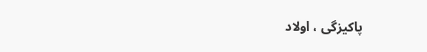پاکیزگی ، اولاد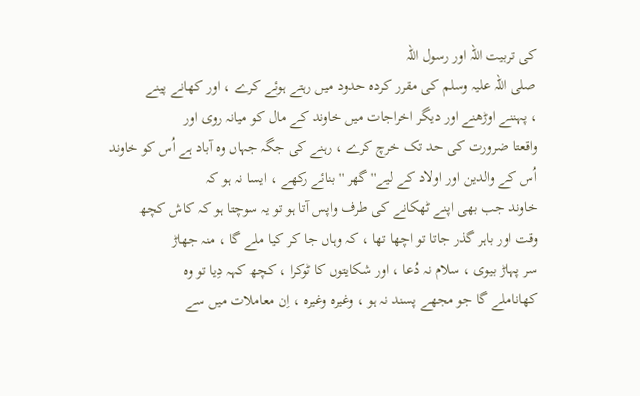کی تربیت اللہ اور رسول اللہ
صلی اللہ علیہ وسلم کی مقرر کردہ حدود میں رہتے ہوئے کرے ، اور کھانے پینے
، پہننے اوڑھنے اور دیگر اخراجات میں خاوند کے مال کو میانہ روی اور
واقعتا ضرورت کی حد تک خرچ کرے ، رہنے کی جگہ جہاں وہ آباد ہے اُس کو خاوند
اُس کے والدین اور اولاد کے لیے'' گھر '' بنائے رکھے ، ایسا نہ ہو کہ
خاوند جب بھی اپنے ٹھکانے کی طرف واپس آتا ہو تو یہ سوچتا ہو کہ کاش کچھ
وقت اور باہر گذر جاتا تو اچھا تھا ، کہ وہاں جا کر کیا ملے گا ، منہ جھاڑ
سر پہاڑ بیوی ، سلام نہ دُعا ، اور شکایتوں کا ٹوکرا ، کچھ کہہ دِیا تو وہ
کھاناملے گا جو مجھے پسند نہ ہو ، وغیرہ وغیرہ ، اِن معاملات میں سے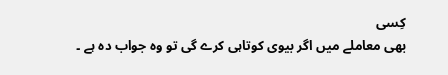کِسی
بھی معاملے میں اگر بیوی کوتاہی کرے گی تو وہ جواب دہ ہے ۔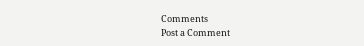Comments
Post a Comment